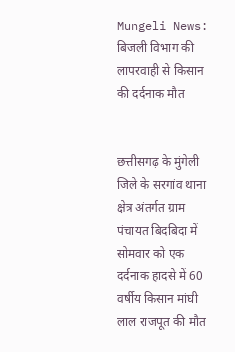Mungeli News: बिजली विभाग की लापरवाही से किसान की दर्दनाक मौत


छत्तीसगढ़ के मुंगेली जिले के सरगांव थाना क्षेत्र अंतर्गत ग्राम पंचायत बिदबिदा में सोमवार को एक दर्दनाक हादसे में 60 वर्षीय किसान मांघी लाल राजपूत की मौत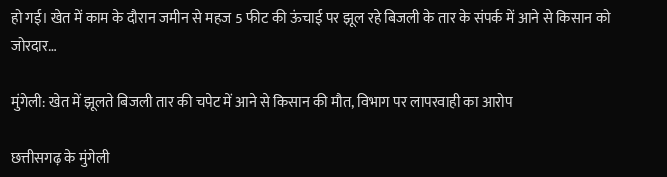हो गई। खेत में काम के दौरान जमीन से महज 5 फीट की ऊंचाई पर झूल रहे बिजली के तार के संपर्क में आने से किसान को जोरदार…

मुंगेली: खेत में झूलते बिजली तार की चपेट में आने से किसान की मौत, विभाग पर लापरवाही का आरोप

छत्तीसगढ़ के मुंगेली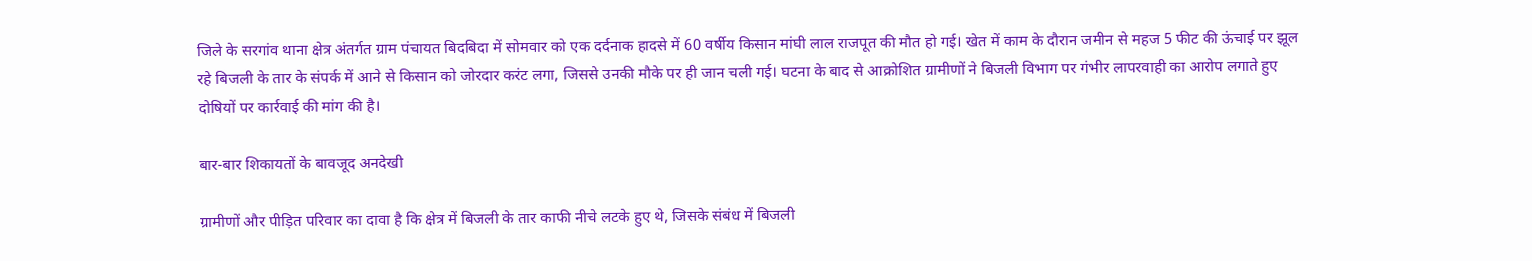जिले के सरगांव थाना क्षेत्र अंतर्गत ग्राम पंचायत बिदबिदा में सोमवार को एक दर्दनाक हादसे में 60 वर्षीय किसान मांघी लाल राजपूत की मौत हो गई। खेत में काम के दौरान जमीन से महज 5 फीट की ऊंचाई पर झूल रहे बिजली के तार के संपर्क में आने से किसान को जोरदार करंट लगा, जिससे उनकी मौके पर ही जान चली गई। घटना के बाद से आक्रोशित ग्रामीणों ने बिजली विभाग पर गंभीर लापरवाही का आरोप लगाते हुए दोषियों पर कार्रवाई की मांग की है।

बार-बार शिकायतों के बावजूद अनदेखी

ग्रामीणों और पीड़ित परिवार का दावा है कि क्षेत्र में बिजली के तार काफी नीचे लटके हुए थे, जिसके संबंध में बिजली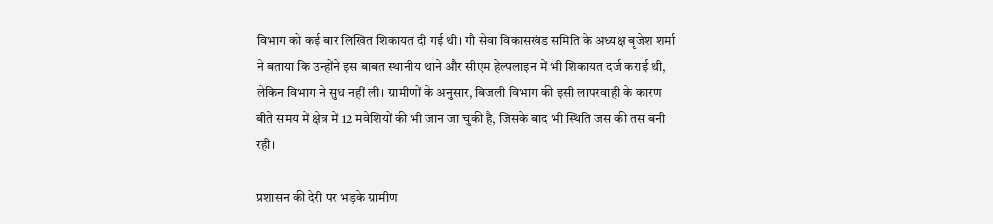विभाग को कई बार लिखित शिकायत दी गई थी। गौ सेवा विकासखंड समिति के अध्यक्ष बृजेश शर्मा ने बताया कि उन्होंने इस बाबत स्थानीय थाने और सीएम हेल्पलाइन में भी शिकायत दर्ज कराई थी, लेकिन विभाग ने सुध नहीं ली। ग्रामीणों के अनुसार, बिजली विभाग की इसी लापरवाही के कारण बीते समय में क्षेत्र में 12 मवेशियों की भी जान जा चुकी है, जिसके बाद भी स्थिति जस की तस बनी रही।

प्रशासन की देरी पर भड़के ग्रामीण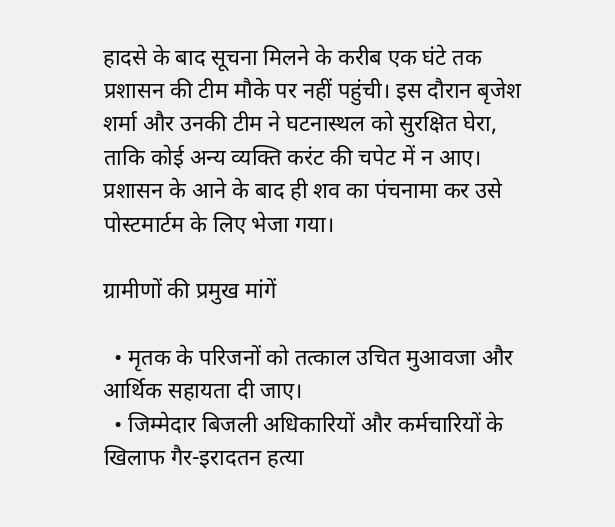हादसे के बाद सूचना मिलने के करीब एक घंटे तक प्रशासन की टीम मौके पर नहीं पहुंची। इस दौरान बृजेश शर्मा और उनकी टीम ने घटनास्थल को सुरक्षित घेरा, ताकि कोई अन्य व्यक्ति करंट की चपेट में न आए। प्रशासन के आने के बाद ही शव का पंचनामा कर उसे पोस्टमार्टम के लिए भेजा गया।

ग्रामीणों की प्रमुख मांगें

  • मृतक के परिजनों को तत्काल उचित मुआवजा और आर्थिक सहायता दी जाए।
  • जिम्मेदार बिजली अधिकारियों और कर्मचारियों के खिलाफ गैर-इरादतन हत्या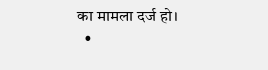का मामला दर्ज हो।
  •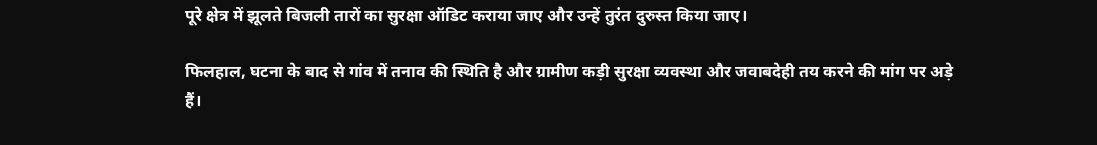पूरे क्षेत्र में झूलते बिजली तारों का सुरक्षा ऑडिट कराया जाए और उन्हें तुरंत दुरुस्त किया जाए।

फिलहाल, घटना के बाद से गांव में तनाव की स्थिति है और ग्रामीण कड़ी सुरक्षा व्यवस्था और जवाबदेही तय करने की मांग पर अड़े हैं।